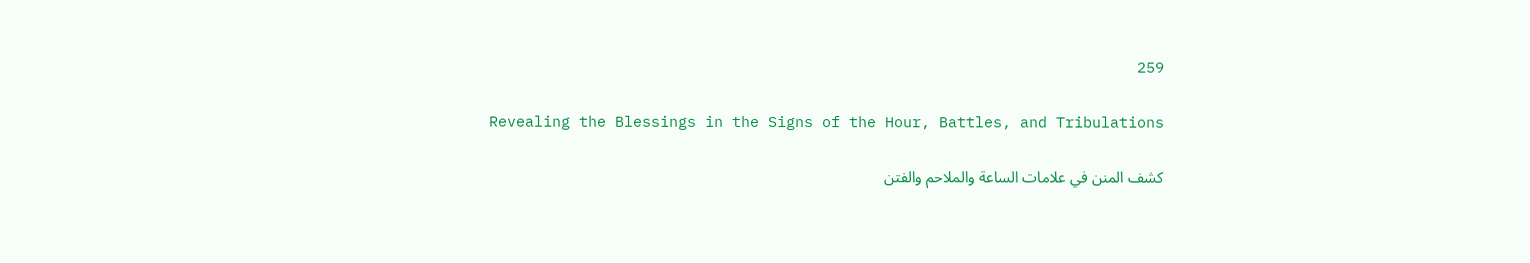259

Revealing the Blessings in the Signs of the Hour, Battles, and Tribulations

كشف المنن في علامات الساعة والملاحم والفتن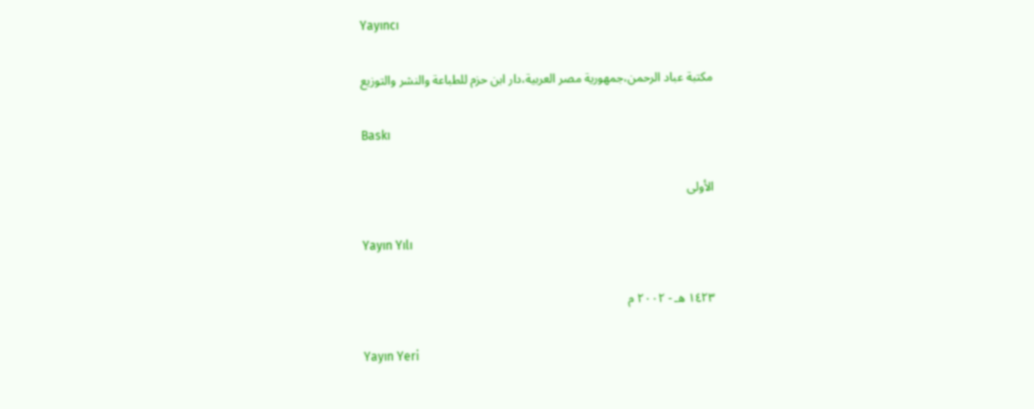Yayıncı

مكتبة عباد الرحمن،جمهورية مصر العربية،دار ابن حزم للطباعة والنشر والتوزيع

Baskı

الأولى

Yayın Yılı

١٤٢٣ هـ - ٢٠٠٢ م

Yayın Yeri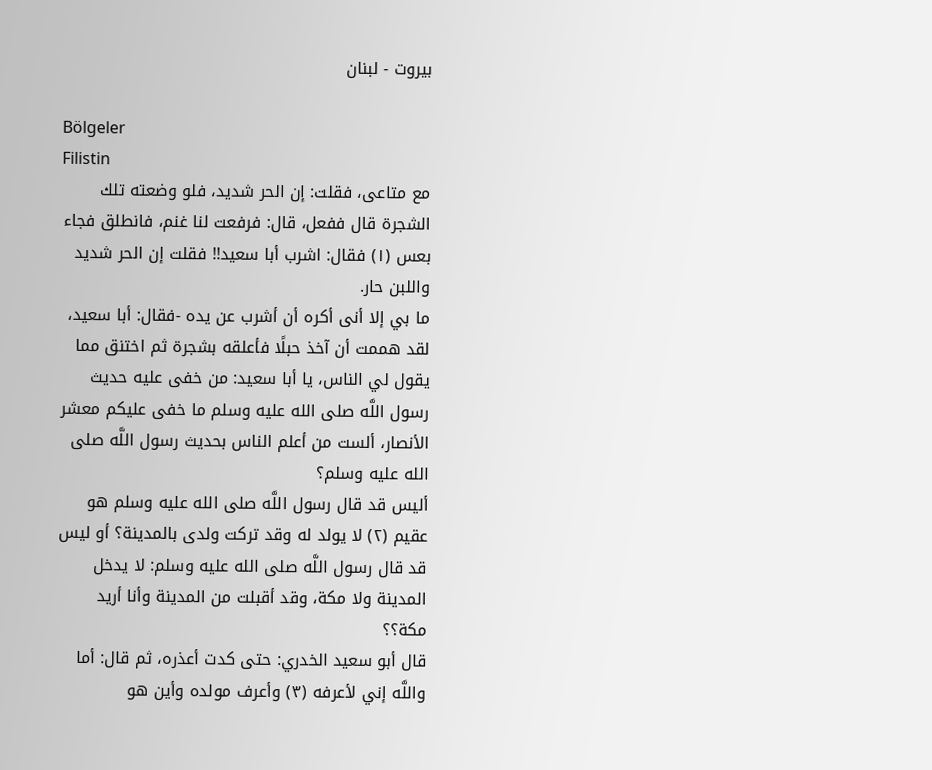بيروت - لبنان

Bölgeler
Filistin
مع متاعى، فقلت: إن الحر شديد، فلو وضعته تلك الشجرة قال ففعل، قال: فرفعت لنا غنم، فانطلق فجاء بعس (١) فقال: اشرب أبا سعيد!! فقلت إن الحر شديد واللبن حار.
ما بي إلا أنى أكره أن أشرب عن يده -فقال: أبا سعيد، لقد هممت أن آخذ حبلًا فأعلقه بشجرة ثم اختنق مما يقول لي الناس، يا أبا سعيد: من خفى عليه حديث رسول اللَّه صلى الله عليه وسلم ما خفى عليكم معشر الأنصار، ألست من أعلم الناس بحديث رسول اللَّه صلى الله عليه وسلم؟
أليس قد قال رسول اللَّه صلى الله عليه وسلم هو عقيم (٢) لا يولد له وقد تركت ولدى بالمدينة؟ أو ليس قد قال رسول اللَّه صلى الله عليه وسلم: لا يدخل المدينة ولا مكة، وقد أقبلت من المدينة وأنا أريد مكة؟؟
قال أبو سعيد الخدري: حتى كدت أعذره، ثم قال: أما واللَّه إني لأعرفه (٣) وأعرف مولده وأين هو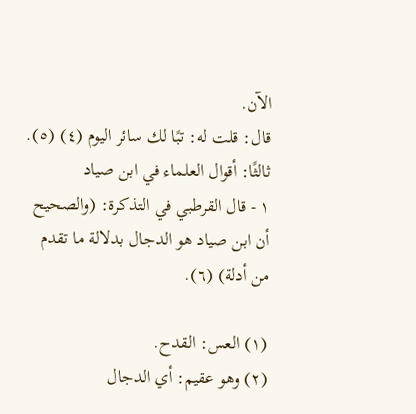الآن.
قال: قلت له: تبًا لك سائر اليوم (٤) (٥).
ثالثًا: أقوال العلماء في ابن صياد
١ - قال القرطبي في التذكرة: (والصحيح أن ابن صياد هو الدجال بدلالة ما تقدم من أدلة) (٦).

(١) العس: القدح.
(٢) وهو عقيم: أي الدجال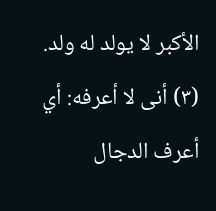الأكبر لا يولد له ولد.
(٣) أنى لا أعرفه: أي أعرف الدجال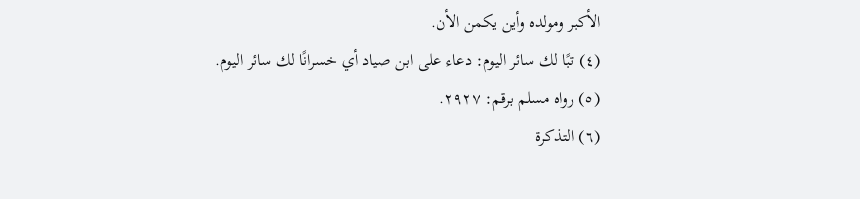الأكبر ومولده وأين يكمن الأن.
(٤) تبًا لك سائر اليوم: دعاء على ابن صياد أي خسرانًا لك سائر اليوم.
(٥) رواه مسلم برقم: ٢٩٢٧.
(٦) التذكرة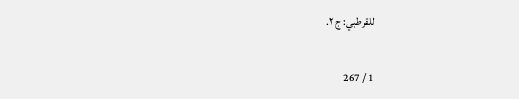للقرطبي: ج ٢.

1 / 267